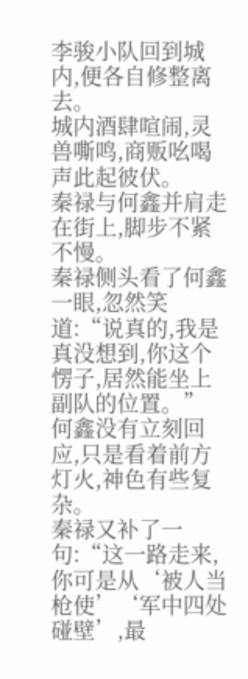李骏小队回到城内,便各自修整离去。
城内酒肆喧闹,灵兽嘶鸣,商贩吆喝声此起彼伏。
秦禄与何鑫并肩走在街上,脚步不紧不慢。
秦禄侧头看了何鑫一眼,忽然笑道:“说真的,我是真没想到,你这个愣子,居然能坐上副队的位置。”
何鑫没有立刻回应,只是看着前方灯火,神色有些复杂。
秦禄又补了一句:“这一路走来,你可是从‘被人当枪使’‘军中四处碰壁’,最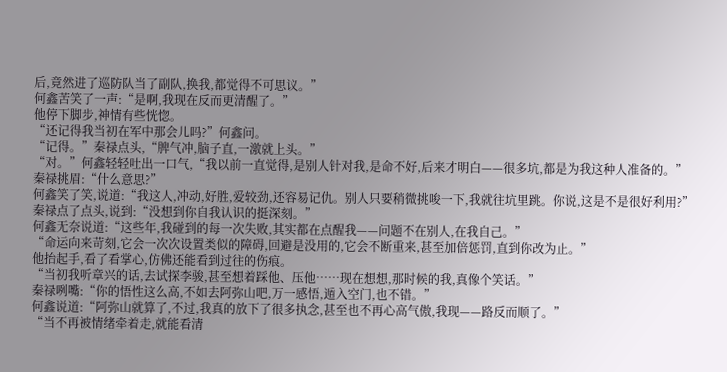后,竟然进了巡防队当了副队,换我,都觉得不可思议。”
何鑫苦笑了一声:“是啊,我现在反而更清醒了。”
他停下脚步,神情有些恍惚。
“还记得我当初在军中那会儿吗?”何鑫问。
“记得。”秦禄点头,“脾气冲,脑子直,一激就上头。”
“对。”何鑫轻轻吐出一口气,“我以前一直觉得,是别人针对我,是命不好,后来才明白——很多坑,都是为我这种人准备的。”
秦禄挑眉:“什么意思?”
何鑫笑了笑,说道:“我这人,冲动,好胜,爱较劲,还容易记仇。别人只要稍微挑唆一下,我就往坑里跳。你说,这是不是很好利用?”
秦禄点了点头,说到:“没想到你自我认识的挺深刻。”
何鑫无奈说道:“这些年,我碰到的每一次失败,其实都在点醒我——问题不在别人,在我自己。”
“命运向来苛刻,它会一次次设置类似的障碍,回避是没用的,它会不断重来,甚至加倍惩罚,直到你改为止。”
他抬起手,看了看掌心,仿佛还能看到过往的伤痕。
“当初我听章兴的话,去试探李骏,甚至想着踩他、压他……现在想想,那时候的我,真像个笑话。”
秦禄咧嘴:“你的悟性这么高,不如去阿弥山吧,万一感悟,遁入空门,也不错。”
何鑫说道:“阿弥山就算了,不过,我真的放下了很多执念,甚至也不再心高气傲,我现——路反而顺了。”
“当不再被情绪牵着走,就能看清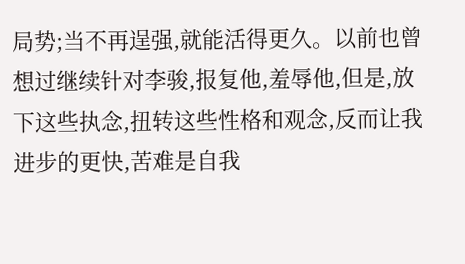局势;当不再逞强,就能活得更久。以前也曾想过继续针对李骏,报复他,羞辱他,但是,放下这些执念,扭转这些性格和观念,反而让我进步的更快,苦难是自我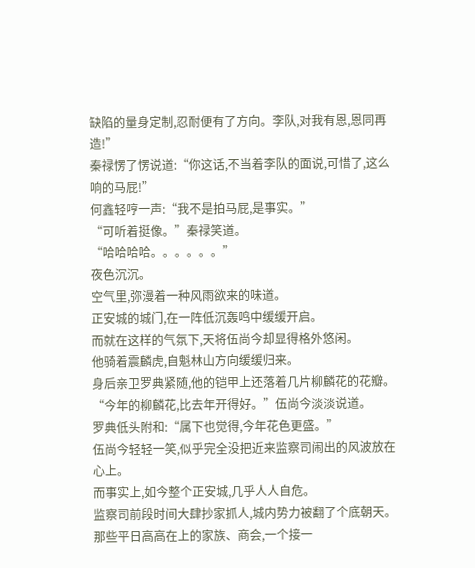缺陷的量身定制,忍耐便有了方向。李队,对我有恩,恩同再造!”
秦禄愣了愣说道:“你这话,不当着李队的面说,可惜了,这么响的马屁!”
何鑫轻哼一声:“我不是拍马屁,是事实。”
“可听着挺像。”秦禄笑道。
“哈哈哈哈。。。。。。”
夜色沉沉。
空气里,弥漫着一种风雨欲来的味道。
正安城的城门,在一阵低沉轰鸣中缓缓开启。
而就在这样的气氛下,天将伍尚今却显得格外悠闲。
他骑着震麟虎,自魁林山方向缓缓归来。
身后亲卫罗典紧随,他的铠甲上还落着几片柳麟花的花瓣。
“今年的柳麟花,比去年开得好。”伍尚今淡淡说道。
罗典低头附和:“属下也觉得,今年花色更盛。”
伍尚今轻轻一笑,似乎完全没把近来监察司闹出的风波放在心上。
而事实上,如今整个正安城,几乎人人自危。
监察司前段时间大肆抄家抓人,城内势力被翻了个底朝天。那些平日高高在上的家族、商会,一个接一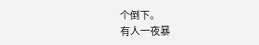个倒下。
有人一夜暴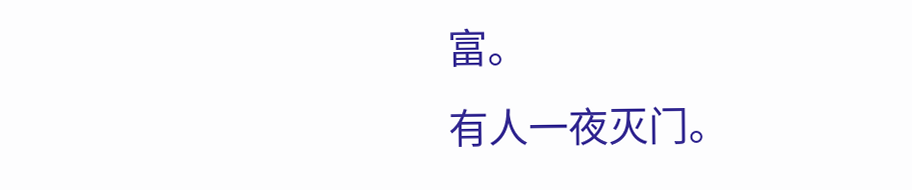富。
有人一夜灭门。